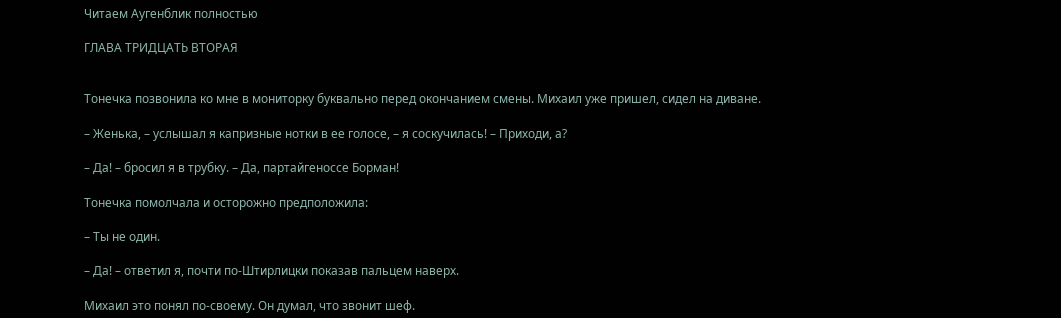Читаем Аугенблик полностью

ГЛАВА ТРИДЦАТЬ ВТОРАЯ


Тонечка позвонила ко мне в мониторку буквально перед окончанием смены. Михаил уже пришел, сидел на диване.

– Женька, – услышал я капризные нотки в ее голосе, – я соскучилась! – Приходи, а?

– Да! – бросил я в трубку. – Да, партайгеноссе Борман!

Тонечка помолчала и осторожно предположила:

– Ты не один.

– Да! – ответил я, почти по-Штирлицки показав пальцем наверх.

Михаил это понял по-своему. Он думал, что звонит шеф.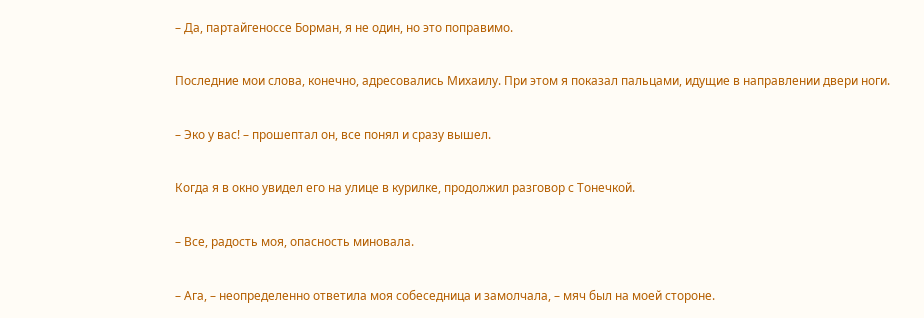– Да, партайгеноссе Борман, я не один, но это поправимо.

Последние мои слова, конечно, адресовались Михаилу. При этом я показал пальцами, идущие в направлении двери ноги.

– Эко у вас! – прошептал он, все понял и сразу вышел.

Когда я в окно увидел его на улице в курилке, продолжил разговор с Тонечкой.

– Все, радость моя, опасность миновала.

– Ага, – неопределенно ответила моя собеседница и замолчала, – мяч был на моей стороне.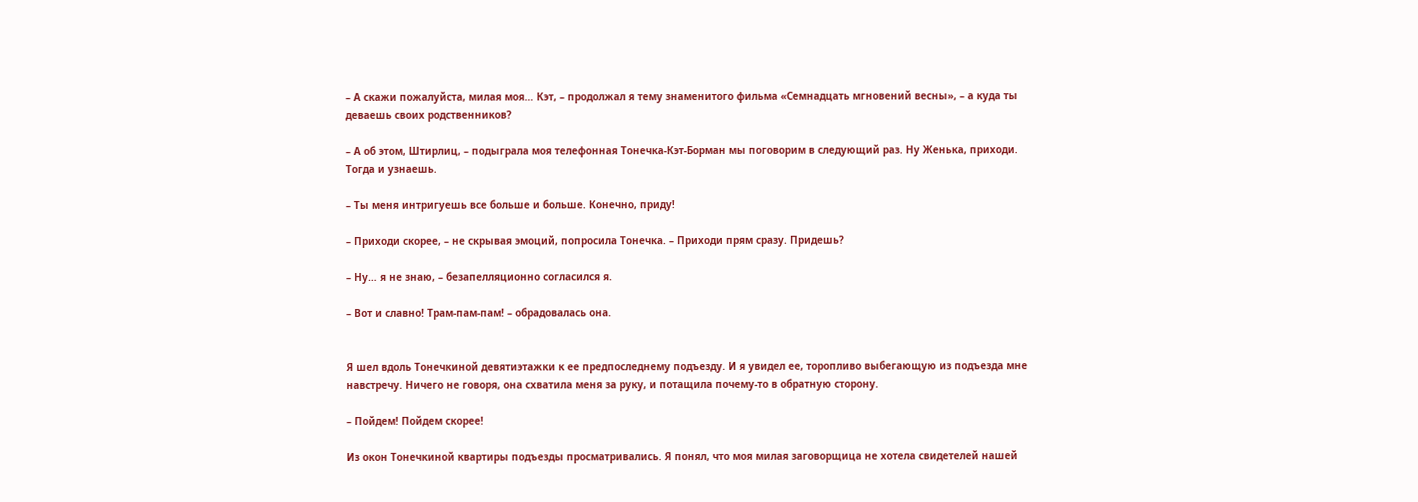– А скажи пожалуйста, милая моя… Кэт, – продолжал я тему знаменитого фильма «Семнадцать мгновений весны», – а куда ты деваешь своих родственников?

– А об этом, Штирлиц, – подыграла моя телефонная Тонечка-Кэт-Борман мы поговорим в следующий раз. Ну Женька, приходи. Тогда и узнаешь.

– Ты меня интригуешь все больше и больше. Конечно, приду!

– Приходи скорее, – не скрывая эмоций, попросила Тонечка. – Приходи прям сразу. Придешь?

– Ну… я не знаю, – безапелляционно согласился я.

– Вот и славно! Трам-пам-пам! – обрадовалась она.


Я шел вдоль Тонечкиной девятиэтажки к ее предпоследнему подъезду. И я увидел ее, торопливо выбегающую из подъезда мне навстречу. Ничего не говоря, она схватила меня за руку, и потащила почему-то в обратную сторону.

– Пойдем! Пойдем скорее!

Из окон Тонечкиной квартиры подъезды просматривались. Я понял, что моя милая заговорщица не хотела свидетелей нашей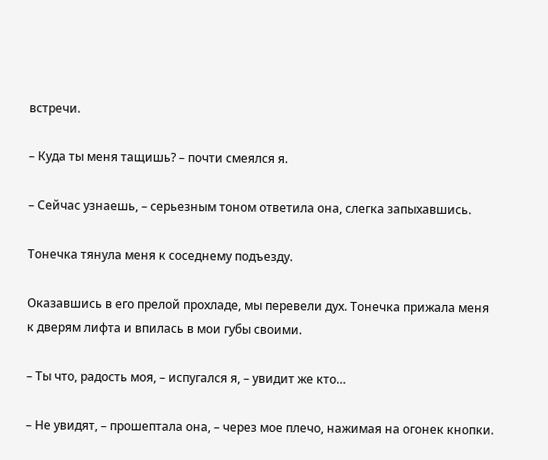встречи.

– Куда ты меня тащишь? – почти смеялся я.

– Сейчас узнаешь, – серьезным тоном ответила она, слегка запыхавшись.

Тонечка тянула меня к соседнему подъезду.

Оказавшись в его прелой прохладе, мы перевели дух. Тонечка прижала меня к дверям лифта и впилась в мои губы своими.

– Ты что, радость моя, – испугался я, – увидит же кто…

– Не увидят, – прошептала она, – через мое плечо, нажимая на огонек кнопки.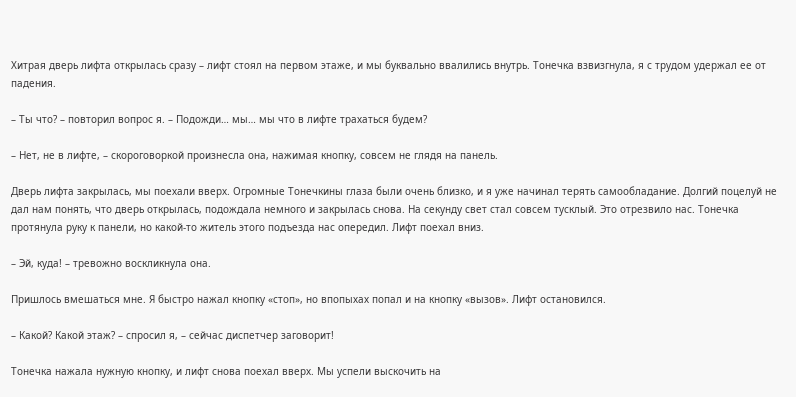Хитрая дверь лифта открылась сразу – лифт стоял на первом этаже, и мы буквально ввалились внутрь. Тонечка взвизгнула, я с трудом удержал ее от падения.

– Ты что? – повторил вопрос я. – Подожди… мы… мы что в лифте трахаться будем?

– Нет, не в лифте, – скороговоркой произнесла она, нажимая кнопку, совсем не глядя на панель.

Дверь лифта закрылась, мы поехали вверх. Огромные Тонечкины глаза были очень близко, и я уже начинал терять самообладание. Долгий поцелуй не дал нам понять, что дверь открылась, подождала немного и закрылась снова. На секунду свет стал совсем тусклый. Это отрезвило нас. Тонечка протянула руку к панели, но какой-то житель этого подъезда нас опередил. Лифт поехал вниз.

– Эй, куда! – тревожно воскликнула она.

Пришлось вмешаться мне. Я быстро нажал кнопку «стоп», но впопыхах попал и на кнопку «вызов». Лифт остановился.

– Какой? Какой этаж? – спросил я, – сейчас диспетчер заговорит!

Тонечка нажала нужную кнопку, и лифт снова поехал вверх. Мы успели выскочить на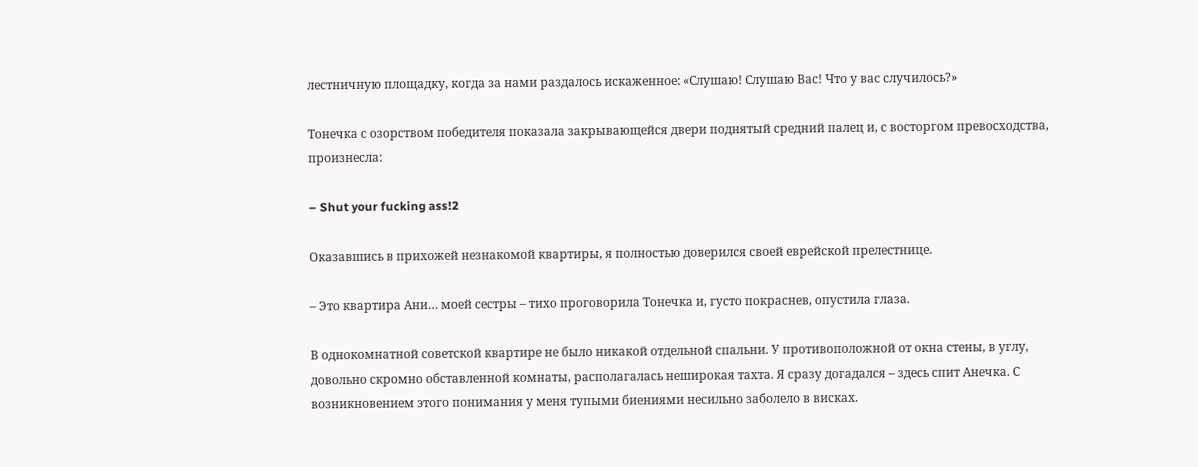лестничную площадку, когда за нами раздалось искаженное: «Слушаю! Слушаю Вас! Что у вас случилось?»

Тонечка с озорством победителя показала закрывающейся двери поднятый средний палец и, с восторгом превосходства, произнесла:

– Shut your fucking ass!2

Оказавшись в прихожей незнакомой квартиры, я полностью доверился своей еврейской прелестнице.

– Это квартира Ани… моей сестры – тихо проговорила Тонечка и, густо покраснев, опустила глаза.

В однокомнатной советской квартире не было никакой отдельной спальни. У противоположной от окна стены, в углу, довольно скромно обставленной комнаты, располагалась неширокая тахта. Я сразу догадался – здесь спит Анечка. С возникновением этого понимания у меня тупыми биениями несильно заболело в висках.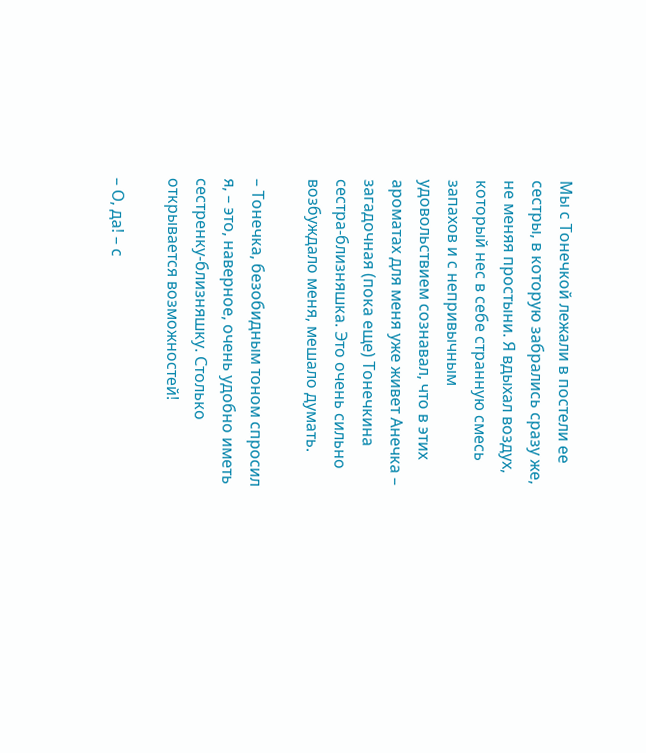Мы с Тонечкой лежали в постели ее сестры, в которую забрались сразу же, не меняя простыни. Я вдыхал воздух, который нес в себе странную смесь запахов и с непривычным удовольствием сознавал, что в этих ароматах для меня уже живет Анечка – загадочная (пока еще) Тонечкина сестра-близняшка. Это очень сильно возбуждало меня, мешало думать.

– Тонечка, безобидным тоном спросил я, – это, наверное, очень удобно иметь сестренку-близняшку. Столько открывается возможностей!

– О, да! – с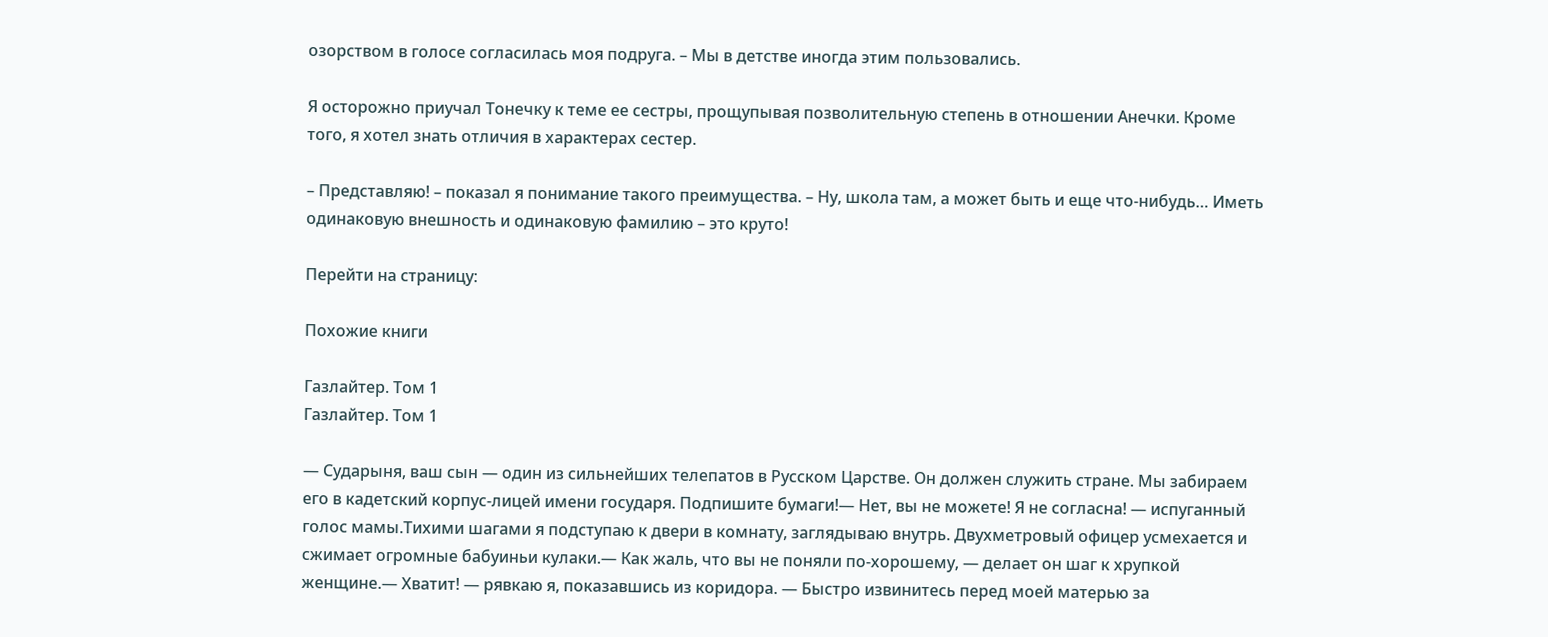озорством в голосе согласилась моя подруга. – Мы в детстве иногда этим пользовались.

Я осторожно приучал Тонечку к теме ее сестры, прощупывая позволительную степень в отношении Анечки. Кроме того, я хотел знать отличия в характерах сестер.

– Представляю! – показал я понимание такого преимущества. – Ну, школа там, а может быть и еще что-нибудь… Иметь одинаковую внешность и одинаковую фамилию – это круто!

Перейти на страницу:

Похожие книги

Газлайтер. Том 1
Газлайтер. Том 1

— Сударыня, ваш сын — один из сильнейших телепатов в Русском Царстве. Он должен служить стране. Мы забираем его в кадетский корпус-лицей имени государя. Подпишите бумаги!— Нет, вы не можете! Я не согласна! — испуганный голос мамы.Тихими шагами я подступаю к двери в комнату, заглядываю внутрь. Двухметровый офицер усмехается и сжимает огромные бабуиньи кулаки.— Как жаль, что вы не поняли по-хорошему, — делает он шаг к хрупкой женщине.— Хватит! — рявкаю я, показавшись из коридора. — Быстро извинитесь перед моей матерью за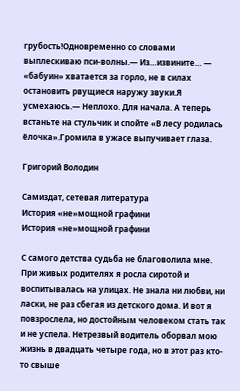грубость!Одновременно со словами выплескиваю пси-волны.— Из…извините… — «бабуин» хватается за горло, не в силах остановить рвущиеся наружу звуки.Я усмехаюсь.— Неплохо. Для начала. А теперь встаньте на стульчик и спойте «В лесу родилась ёлочка».Громила в ужасе выпучивает глаза.

Григорий Володин

Самиздат, сетевая литература
История «не»мощной графини
История «не»мощной графини

С самого детства судьба не благоволила мне. При живых родителях я росла сиротой и воспитывалась на улицах. Не знала ни любви, ни ласки, не раз сбегая из детского дома. И вот я повзрослела, но достойным человеком стать так и не успела. Нетрезвый водитель оборвал мою жизнь в двадцать четыре года, но в этот раз кто-то свыше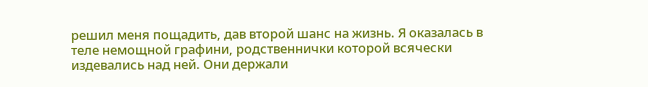решил меня пощадить, дав второй шанс на жизнь. Я оказалась в теле немощной графини, родственнички которой всячески издевались над ней. Они держали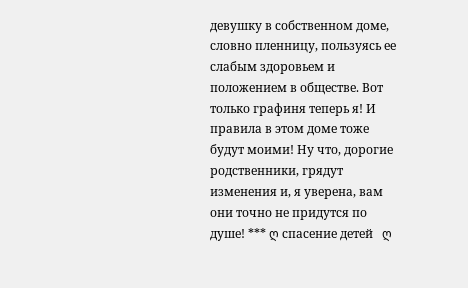девушку в собственном доме, словно пленницу, пользуясь ее слабым здоровьем и положением в обществе. Вот только графиня теперь я! И правила в этом доме тоже будут моими! Ну что, дорогие родственники, грядут изменения и, я уверена, вам они точно не придутся по душе! *** ღ спасение детей   ღ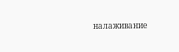налаживание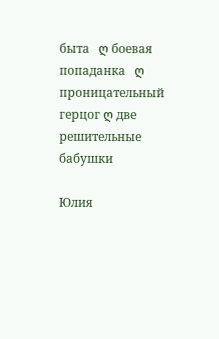быта   ღ боевая попаданка   ღ проницательный герцог ღ две решительные бабушки

Юлия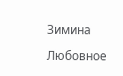Зимина

Любовное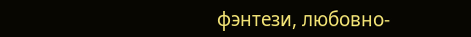фэнтези, любовно-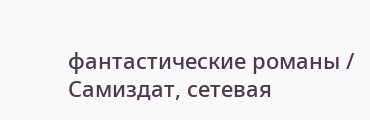фантастические романы / Самиздат, сетевая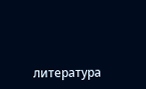литература